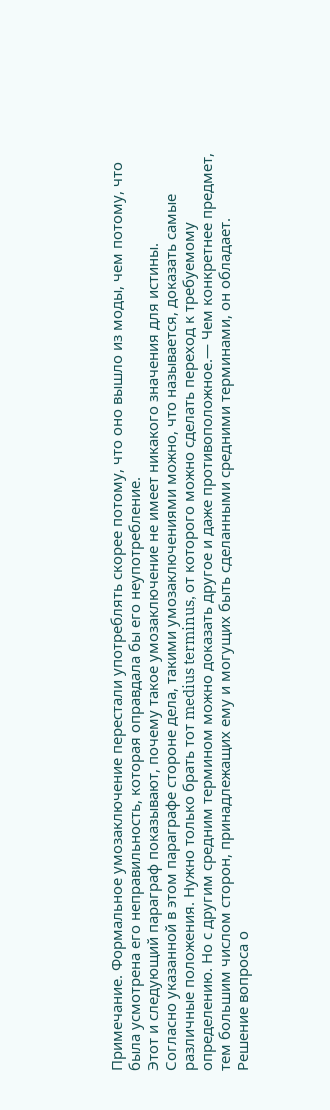Примечание. Формальное умозаключение перестали употреблять скорее потому, что оно вышло из моды, чем потому, что была усмотрена его неправильность, которая оправдала бы его неупотребление.
Этот и следующий параграф показывают, почему такое умозаключение не имеет никакого значения для истины.
Согласно указанной в этом параграфе стороне дела, такими умозаключениями можно, что называется, доказать самые различные положения. Нужно только брать тот medius terminus, от которого можно сделать переход к требуемому определению. Но с другим средним термином можно доказать другое и даже противоположное.— Чем конкретнее предмет, тем большим числом сторон, принадлежащих ему и могущих быть сделанными средними терминами, он обладает.
Решение вопроса о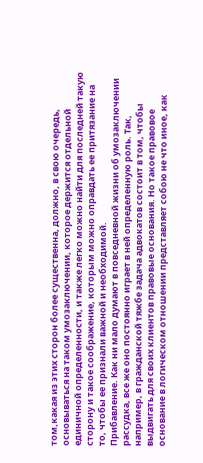том,какая из этих сторон более существенна, должно, в свою очередь, основываться на таком умозаключении, которое держится отдельной единичной определенности, и также легко можно найти для последней такую сторону и такое соображение, которым можно оправдать ее притязание на то, чтобы ее признали важной и необходимой.
Прибавление. Как ни мало думают в повседневной жизни об умозаключении рассудка, все же оно постоянно играет в ней определенную роль. Так, например, в гражданской тяжбе задача адвокатов состоит в том, чтобы выдвигать для своих клиентов правовые основания. Но такое правовое основание в логическом отношении представляет собою не что иное, как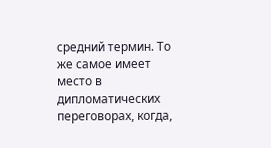средний термин. То же самое имеет место в дипломатических переговорах, когда,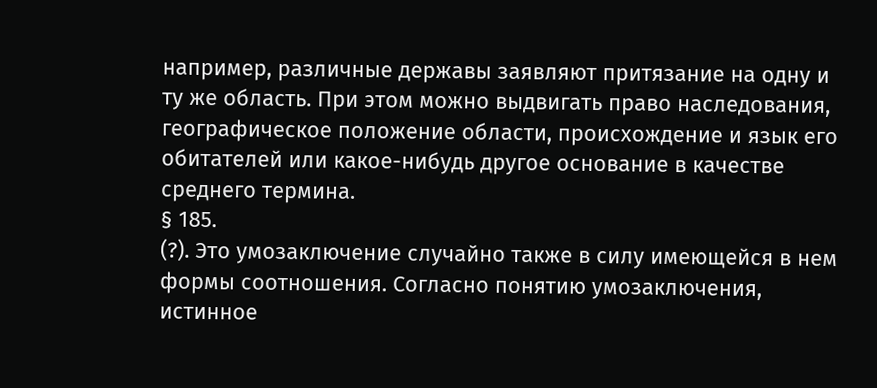например, различные державы заявляют притязание на одну и ту же область. При этом можно выдвигать право наследования, географическое положение области, происхождение и язык его обитателей или какое-нибудь другое основание в качестве среднего термина.
§ 185.
(?). Это умозаключение случайно также в силу имеющейся в нем формы соотношения. Согласно понятию умозаключения, истинное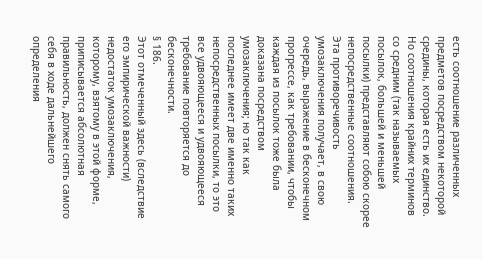есть соотношение различенных предметов посредством некоторой средины, которая есть их единство. Но соотношения крайних терминов со средним (так называемых посылок, большей и меньшей посылки) представляют собою скорее непосредственные соотношения.
Эта противоречивость умозаключения получает, в свою очередь, выражение в бесконечном прогрессе, как требовании, чтобы каждая из посылок тоже была доказана посредством умозаключения; но так как последнее имеет две именно таких непосредственных посылки, то это все удвояющееся и удвояющееся требование повторяется до бесконечности.
§ 186.
Этот отмеченный здесь (вследствие его эмпирической важности) недостаток умозаключения, которому, взятому в этой форме, приписывается абсолютная правильность, должен снять самого себя в ходе дальнейшего определения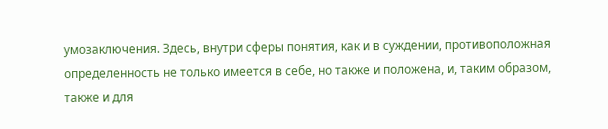умозаключения. Здесь, внутри сферы понятия, как и в суждении, противоположная определенность не только имеется в себе, но также и положена, и, таким образом, также и для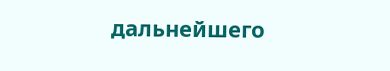дальнейшего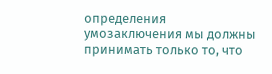определения умозаключения мы должны принимать только то, что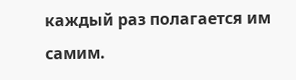каждый раз полагается им самим.